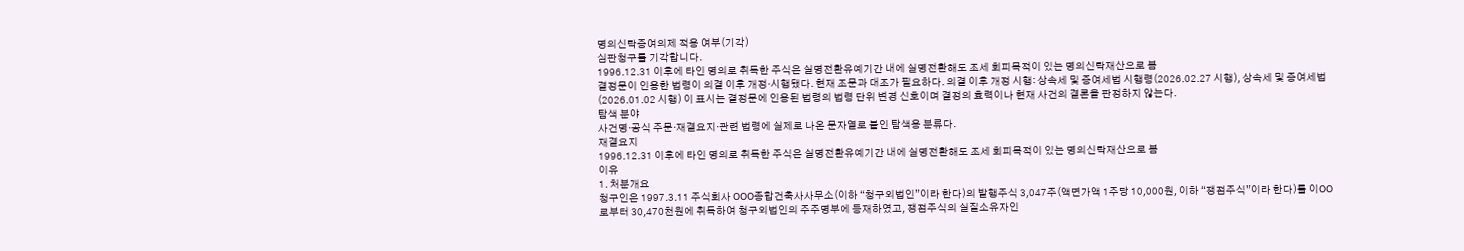명의신탁증여의제 적용 여부(기각)
심판청구를 기각합니다.
1996.12.31 이후에 타인 명의로 취득한 주식은 실명전환유예기간 내에 실명전환해도 조세 회피목적이 있는 명의신탁재산으로 봄
결정문이 인용한 법령이 의결 이후 개정·시행됐다. 현재 조문과 대조가 필요하다. 의결 이후 개정 시행: 상속세 및 증여세법 시행령(2026.02.27 시행), 상속세 및 증여세법(2026.01.02 시행) 이 표시는 결정문에 인용된 법령의 법령 단위 변경 신호이며 결정의 효력이나 현재 사건의 결론을 판정하지 않는다.
탐색 분야
사건명·공식 주문·재결요지·관련 법령에 실제로 나온 문자열로 붙인 탐색용 분류다.
재결요지
1996.12.31 이후에 타인 명의로 취득한 주식은 실명전환유예기간 내에 실명전환해도 조세 회피목적이 있는 명의신탁재산으로 봄
이유
1. 처분개요
청구인은 1997.3.11 주식회사 OOO종합건축사사무소(이하 “청구외법인”이라 한다)의 발행주식 3,047주(액면가액 1주당 10,000원, 이하 “쟁점주식”이라 한다)를 이OO로부터 30,470천원에 취득하여 청구외법인의 주주명부에 등재하였고, 쟁점주식의 실질소유자인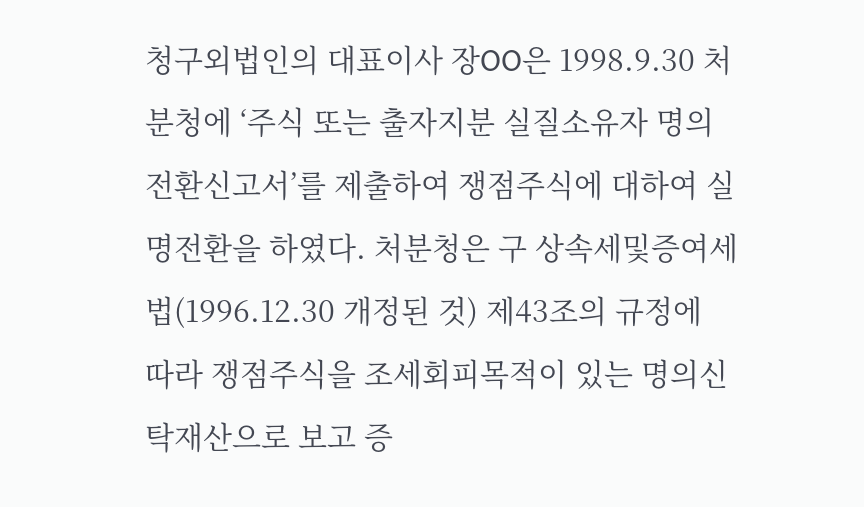청구외법인의 대표이사 장OO은 1998.9.30 처분청에 ‘주식 또는 출자지분 실질소유자 명의전환신고서’를 제출하여 쟁점주식에 대하여 실명전환을 하였다. 처분청은 구 상속세및증여세법(1996.12.30 개정된 것) 제43조의 규정에 따라 쟁점주식을 조세회피목적이 있는 명의신탁재산으로 보고 증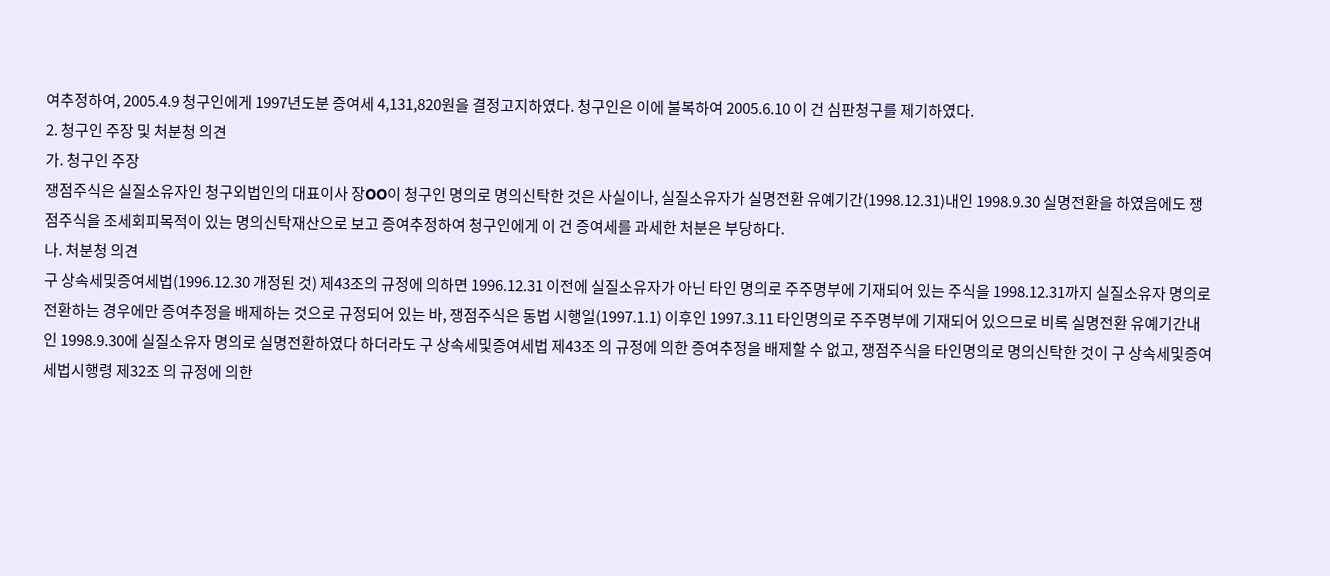여추정하여, 2005.4.9 청구인에게 1997년도분 증여세 4,131,820원을 결정고지하였다. 청구인은 이에 불복하여 2005.6.10 이 건 심판청구를 제기하였다.
2. 청구인 주장 및 처분청 의견
가. 청구인 주장
쟁점주식은 실질소유자인 청구외법인의 대표이사 장OO이 청구인 명의로 명의신탁한 것은 사실이나, 실질소유자가 실명전환 유예기간(1998.12.31)내인 1998.9.30 실명전환을 하였음에도 쟁점주식을 조세회피목적이 있는 명의신탁재산으로 보고 증여추정하여 청구인에게 이 건 증여세를 과세한 처분은 부당하다.
나. 처분청 의견
구 상속세및증여세법(1996.12.30 개정된 것) 제43조의 규정에 의하면 1996.12.31 이전에 실질소유자가 아닌 타인 명의로 주주명부에 기재되어 있는 주식을 1998.12.31까지 실질소유자 명의로 전환하는 경우에만 증여추정을 배제하는 것으로 규정되어 있는 바, 쟁점주식은 동법 시행일(1997.1.1) 이후인 1997.3.11 타인명의로 주주명부에 기재되어 있으므로 비록 실명전환 유예기간내인 1998.9.30에 실질소유자 명의로 실명전환하였다 하더라도 구 상속세및증여세법 제43조 의 규정에 의한 증여추정을 배제할 수 없고, 쟁점주식을 타인명의로 명의신탁한 것이 구 상속세및증여세법시행령 제32조 의 규정에 의한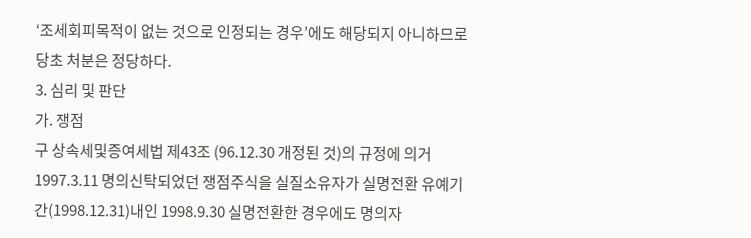‘조세회피목적이 없는 것으로 인정되는 경우’에도 해당되지 아니하므로 당초 처분은 정당하다.
3. 심리 및 판단
가. 쟁점
구 상속세및증여세법 제43조 (96.12.30 개정된 것)의 규정에 의거 1997.3.11 명의신탁되었던 쟁점주식을 실질소유자가 실명전환 유예기간(1998.12.31)내인 1998.9.30 실명전환한 경우에도 명의자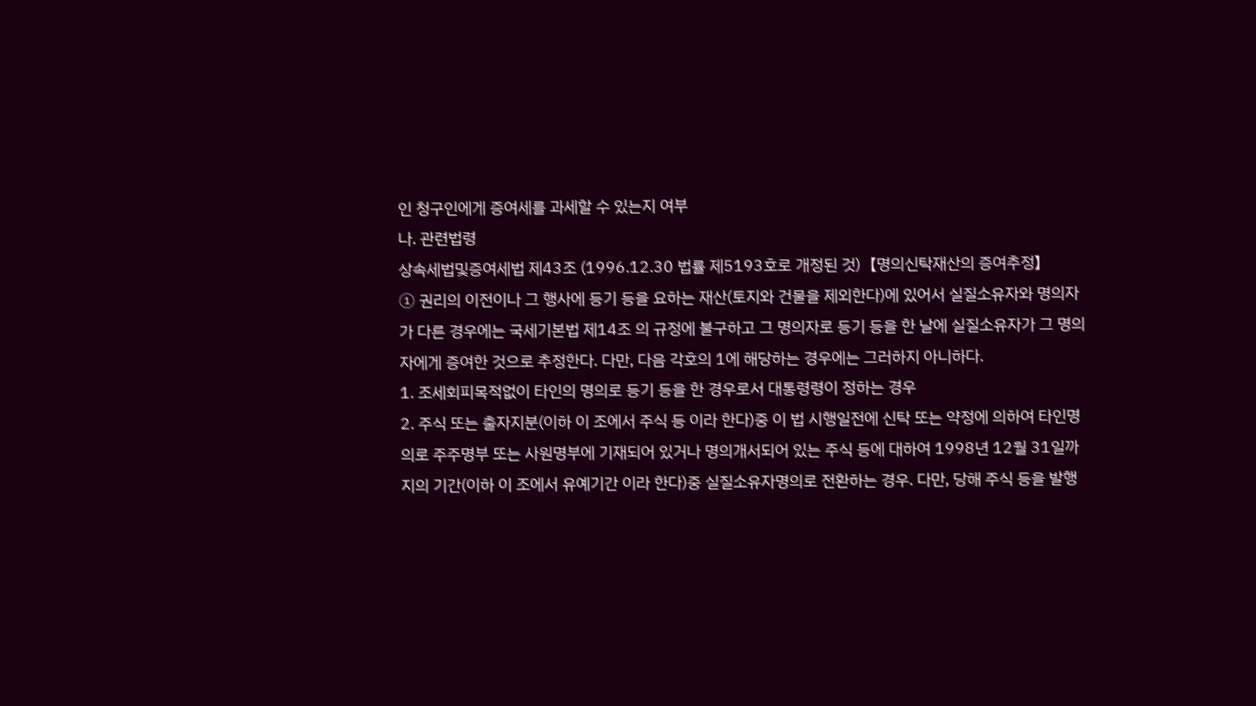인 청구인에게 증여세를 과세할 수 있는지 여부
나. 관련법령
상속세법및증여세법 제43조 (1996.12.30 법률 제5193호로 개정된 것)【명의신탁재산의 증여추정】
① 권리의 이전이나 그 행사에 등기 등을 요하는 재산(토지와 건물을 제외한다)에 있어서 실질소유자와 명의자가 다른 경우에는 국세기본법 제14조 의 규정에 불구하고 그 명의자로 등기 등을 한 날에 실질소유자가 그 명의자에게 증여한 것으로 추정한다. 다만, 다음 각호의 1에 해당하는 경우에는 그러하지 아니하다.
1. 조세회피목적없이 타인의 명의로 등기 등을 한 경우로서 대통령령이 정하는 경우
2. 주식 또는 출자지분(이하 이 조에서 주식 등 이라 한다)중 이 법 시행일전에 신탁 또는 약정에 의하여 타인명의로 주주명부 또는 사원명부에 기재되어 있거나 명의개서되어 있는 주식 등에 대하여 1998년 12월 31일까지의 기간(이하 이 조에서 유예기간 이라 한다)중 실질소유자명의로 전환하는 경우. 다만, 당해 주식 등을 발행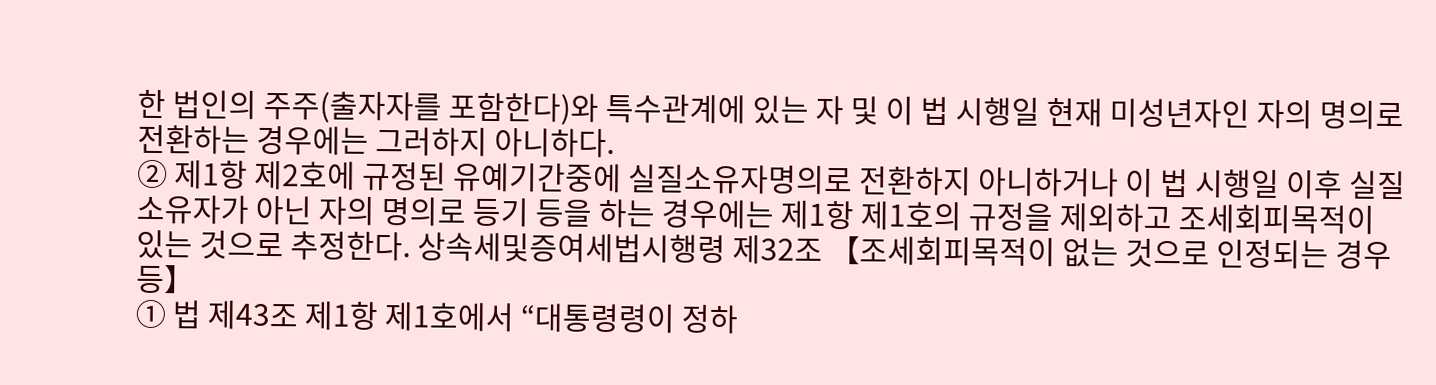한 법인의 주주(출자자를 포함한다)와 특수관계에 있는 자 및 이 법 시행일 현재 미성년자인 자의 명의로 전환하는 경우에는 그러하지 아니하다.
② 제1항 제2호에 규정된 유예기간중에 실질소유자명의로 전환하지 아니하거나 이 법 시행일 이후 실질소유자가 아닌 자의 명의로 등기 등을 하는 경우에는 제1항 제1호의 규정을 제외하고 조세회피목적이 있는 것으로 추정한다. 상속세및증여세법시행령 제32조 【조세회피목적이 없는 것으로 인정되는 경우 등】
① 법 제43조 제1항 제1호에서 “대통령령이 정하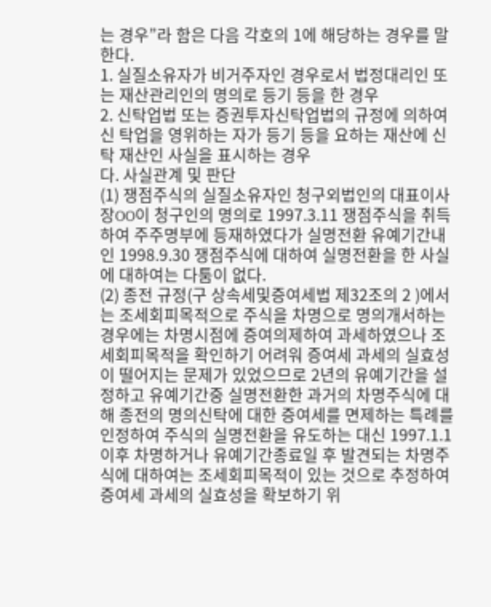는 경우”라 함은 다음 각호의 1에 해당하는 경우를 말한다.
1. 실질소유자가 비거주자인 경우로서 법정대리인 또는 재산관리인의 명의로 등기 등을 한 경우
2. 신탁업법 또는 증권투자신탁업법의 규정에 의하여 신 탁업을 영위하는 자가 등기 등을 요하는 재산에 신탁 재산인 사실을 표시하는 경우
다. 사실관계 및 판단
(1) 쟁점주식의 실질소유자인 청구외법인의 대표이사 장OO이 청구인의 명의로 1997.3.11 쟁점주식을 취득하여 주주명부에 등재하였다가 실명전환 유예기간내인 1998.9.30 쟁점주식에 대하여 실명전환을 한 사실에 대하여는 다툼이 없다.
(2) 종전 규정(구 상속세및증여세법 제32조의 2 )에서는 조세회피목적으로 주식을 차명으로 명의개서하는 경우에는 차명시점에 증여의제하여 과세하였으나 조세회피목적을 확인하기 어려워 증여세 과세의 실효성이 떨어지는 문제가 있었으므로 2년의 유예기간을 설정하고 유예기간중 실명전환한 과거의 차명주식에 대해 종전의 명의신탁에 대한 증여세를 면제하는 특례를 인정하여 주식의 실명전환을 유도하는 대신 1997.1.1 이후 차명하거나 유예기간종료일 후 발견되는 차명주식에 대하여는 조세회피목적이 있는 것으로 추정하여 증여세 과세의 실효성을 확보하기 위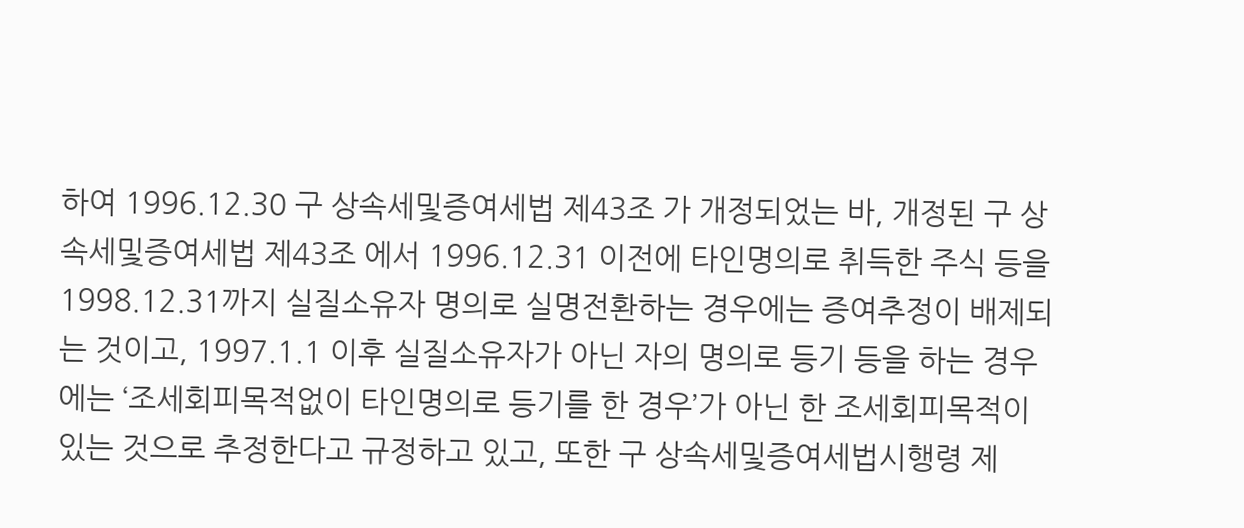하여 1996.12.30 구 상속세및증여세법 제43조 가 개정되었는 바, 개정된 구 상속세및증여세법 제43조 에서 1996.12.31 이전에 타인명의로 취득한 주식 등을 1998.12.31까지 실질소유자 명의로 실명전환하는 경우에는 증여추정이 배제되는 것이고, 1997.1.1 이후 실질소유자가 아닌 자의 명의로 등기 등을 하는 경우에는 ‘조세회피목적없이 타인명의로 등기를 한 경우’가 아닌 한 조세회피목적이 있는 것으로 추정한다고 규정하고 있고, 또한 구 상속세및증여세법시행령 제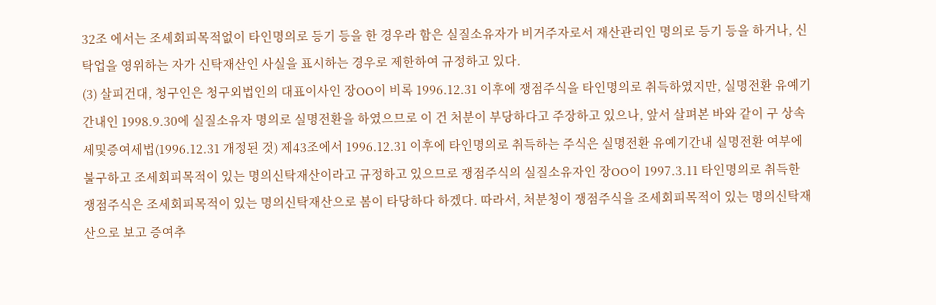32조 에서는 조세회피목적없이 타인명의로 등기 등을 한 경우라 함은 실질소유자가 비거주자로서 재산관리인 명의로 등기 등을 하거나, 신탁업을 영위하는 자가 신탁재산인 사실을 표시하는 경우로 제한하여 규정하고 있다.
(3) 살피건대, 청구인은 청구외법인의 대표이사인 장OO이 비록 1996.12.31 이후에 쟁점주식을 타인명의로 취득하였지만, 실명전환 유예기간내인 1998.9.30에 실질소유자 명의로 실명전환을 하였으므로 이 건 처분이 부당하다고 주장하고 있으나, 앞서 살펴본 바와 같이 구 상속세및증여세법(1996.12.31 개정된 것) 제43조에서 1996.12.31 이후에 타인명의로 취득하는 주식은 실명전환 유예기간내 실명전환 여부에 불구하고 조세회피목적이 있는 명의신탁재산이라고 규정하고 있으므로 쟁점주식의 실질소유자인 장OO이 1997.3.11 타인명의로 취득한 쟁점주식은 조세회피목적이 있는 명의신탁재산으로 봄이 타당하다 하겠다. 따라서, 처분청이 쟁점주식을 조세회피목적이 있는 명의신탁재산으로 보고 증여추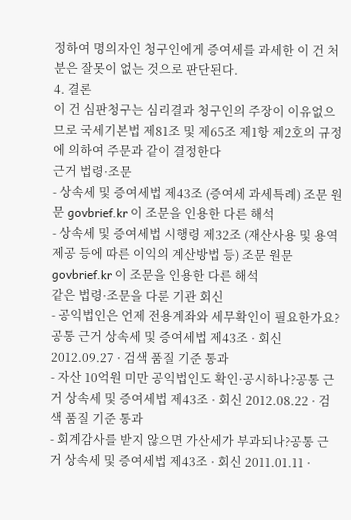정하여 명의자인 청구인에게 증여세를 과세한 이 건 처분은 잘못이 없는 것으로 판단된다.
4. 결론
이 건 심판청구는 심리결과 청구인의 주장이 이유없으므로 국세기본법 제81조 및 제65조 제1항 제2호의 규정에 의하여 주문과 같이 결정한다
근거 법령·조문
- 상속세 및 증여세법 제43조 (증여세 과세특례) 조문 원문 govbrief.kr 이 조문을 인용한 다른 해석
- 상속세 및 증여세법 시행령 제32조 (재산사용 및 용역제공 등에 따른 이익의 계산방법 등) 조문 원문 govbrief.kr 이 조문을 인용한 다른 해석
같은 법령·조문을 다룬 기관 회신
- 공익법인은 언제 전용계좌와 세무확인이 필요한가요?공통 근거 상속세 및 증여세법 제43조 · 회신 2012.09.27 · 검색 품질 기준 통과
- 자산 10억원 미만 공익법인도 확인·공시하나?공통 근거 상속세 및 증여세법 제43조 · 회신 2012.08.22 · 검색 품질 기준 통과
- 회계감사를 받지 않으면 가산세가 부과되나?공통 근거 상속세 및 증여세법 제43조 · 회신 2011.01.11 ·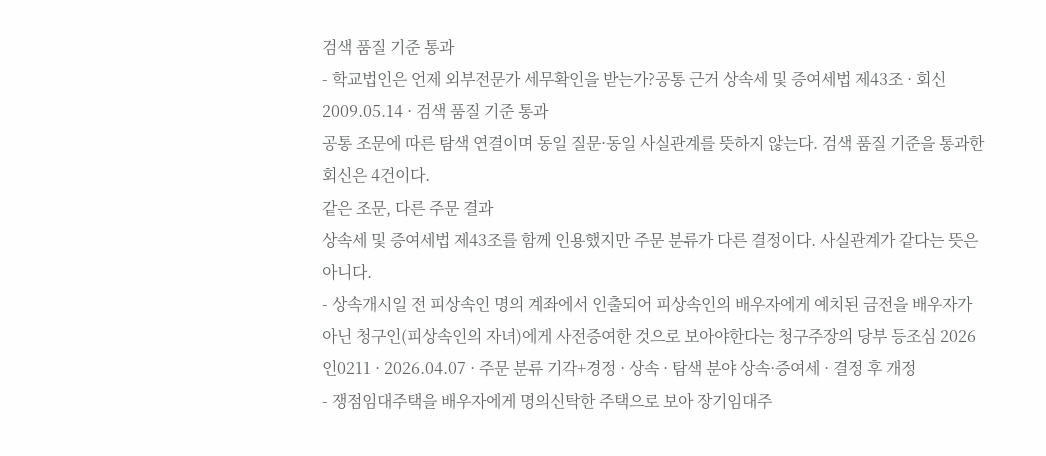검색 품질 기준 통과
- 학교법인은 언제 외부전문가 세무확인을 받는가?공통 근거 상속세 및 증여세법 제43조 · 회신 2009.05.14 · 검색 품질 기준 통과
공통 조문에 따른 탐색 연결이며 동일 질문·동일 사실관계를 뜻하지 않는다. 검색 품질 기준을 통과한 회신은 4건이다.
같은 조문, 다른 주문 결과
상속세 및 증여세법 제43조를 함께 인용했지만 주문 분류가 다른 결정이다. 사실관계가 같다는 뜻은 아니다.
- 상속개시일 전 피상속인 명의 계좌에서 인출되어 피상속인의 배우자에게 예치된 금전을 배우자가 아닌 청구인(피상속인의 자녀)에게 사전증여한 것으로 보아야한다는 청구주장의 당부 등조심 2026인0211 · 2026.04.07 · 주문 분류 기각+경정 · 상속 · 탐색 분야 상속·증여세 · 결정 후 개정
- 쟁점임대주택을 배우자에게 명의신탁한 주택으로 보아 장기임대주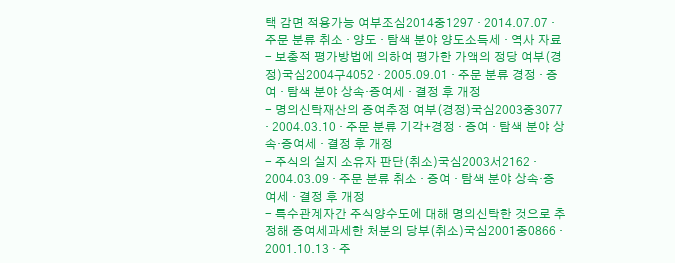택 감면 적용가능 여부조심2014중1297 · 2014.07.07 · 주문 분류 취소 · 양도 · 탐색 분야 양도소득세 · 역사 자료
- 보충적 평가방법에 의하여 평가한 가액의 정당 여부(경정)국심2004구4052 · 2005.09.01 · 주문 분류 경정 · 증여 · 탐색 분야 상속·증여세 · 결정 후 개정
- 명의신탁재산의 증여추정 여부(경정)국심2003중3077 · 2004.03.10 · 주문 분류 기각+경정 · 증여 · 탐색 분야 상속·증여세 · 결정 후 개정
- 주식의 실지 소유자 판단(취소)국심2003서2162 · 2004.03.09 · 주문 분류 취소 · 증여 · 탐색 분야 상속·증여세 · 결정 후 개정
- 특수관계자간 주식양수도에 대해 명의신탁한 것으로 추정해 증여세과세한 처분의 당부(취소)국심2001중0866 · 2001.10.13 · 주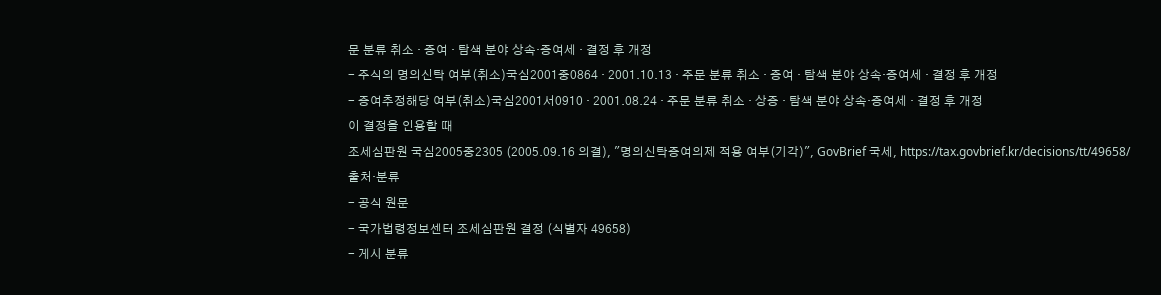문 분류 취소 · 증여 · 탐색 분야 상속·증여세 · 결정 후 개정
- 주식의 명의신탁 여부(취소)국심2001중0864 · 2001.10.13 · 주문 분류 취소 · 증여 · 탐색 분야 상속·증여세 · 결정 후 개정
- 증여추정해당 여부(취소)국심2001서0910 · 2001.08.24 · 주문 분류 취소 · 상증 · 탐색 분야 상속·증여세 · 결정 후 개정
이 결정을 인용할 때
조세심판원 국심2005중2305 (2005.09.16 의결), "명의신탁증여의제 적용 여부(기각)", GovBrief 국세, https://tax.govbrief.kr/decisions/tt/49658/
출처·분류
- 공식 원문
- 국가법령정보센터 조세심판원 결정 (식별자 49658)
- 게시 분류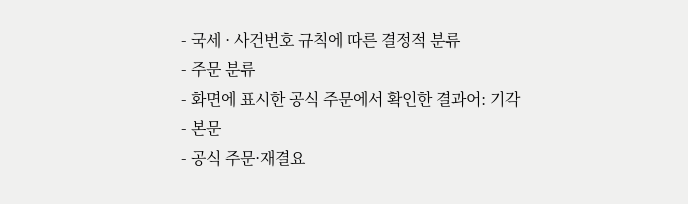- 국세 · 사건번호 규칙에 따른 결정적 분류
- 주문 분류
- 화면에 표시한 공식 주문에서 확인한 결과어: 기각
- 본문
- 공식 주문·재결요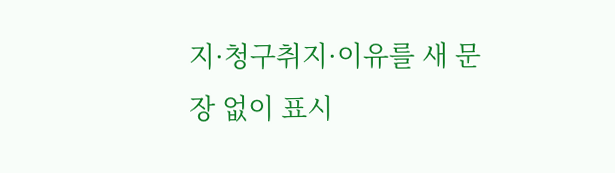지·청구취지·이유를 새 문장 없이 표시